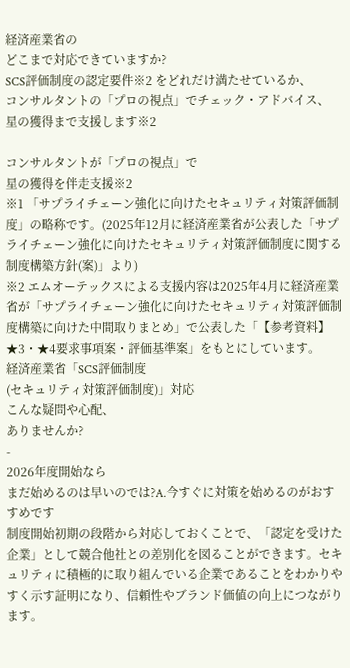経済産業省の
どこまで対応できていますか?
SCS評価制度の認定要件※2 をどれだけ満たせているか、
コンサルタントの「プロの視点」でチェック・アドバイス、
星の獲得まで支援します※2

コンサルタントが「プロの視点」で
星の獲得を伴走支援※2
※1 「サプライチェーン強化に向けたセキュリティ対策評価制度」の略称です。(2025年12月に経済産業省が公表した「サプライチェーン強化に向けたセキュリティ対策評価制度に関する制度構築方針(案)」より)
※2 エムオーテックスによる支援内容は2025年4月に経済産業省が「サプライチェーン強化に向けたセキュリティ対策評価制度構築に向けた中間取りまとめ」で公表した「【参考資料】★3・★4要求事項案・評価基準案」をもとにしています。
経済産業省「SCS評価制度
(セキュリティ対策評価制度)」対応
こんな疑問や心配、
ありませんか?
-
2026年度開始なら
まだ始めるのは早いのでは?A.今すぐに対策を始めるのがおすすめです
制度開始初期の段階から対応しておくことで、「認定を受けた企業」として競合他社との差別化を図ることができます。セキュリティに積極的に取り組んでいる企業であることをわかりやすく示す証明になり、信頼性やブランド価値の向上につながります。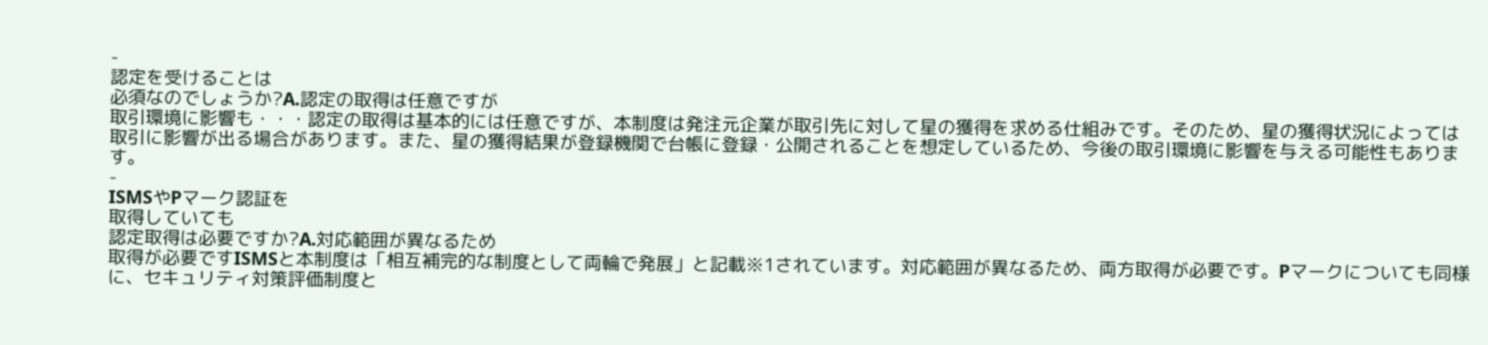-
認定を受けることは
必須なのでしょうか?A.認定の取得は任意ですが
取引環境に影響も・・・認定の取得は基本的には任意ですが、本制度は発注元企業が取引先に対して星の獲得を求める仕組みです。そのため、星の獲得状況によっては取引に影響が出る場合があります。また、星の獲得結果が登録機関で台帳に登録・公開されることを想定しているため、今後の取引環境に影響を与える可能性もあります。
-
ISMSやPマーク認証を
取得していても
認定取得は必要ですか?A.対応範囲が異なるため
取得が必要ですISMSと本制度は「相互補完的な制度として両輪で発展」と記載※1されています。対応範囲が異なるため、両方取得が必要です。Pマークについても同様に、セキュリティ対策評価制度と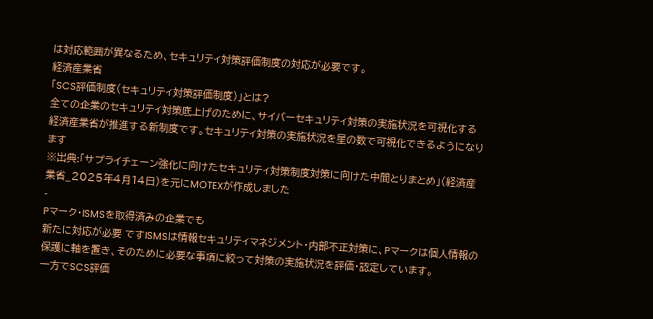は対応範囲が異なるため、セキュリティ対策評価制度の対応が必要です。
経済産業省
「SCS評価制度(セキュリティ対策評価制度)」とは?
全ての企業のセキュリティ対策底上げのために、サイバーセキュリティ対策の実施状況を可視化する
経済産業省が推進する新制度です。セキュリティ対策の実施状況を星の数で可視化できるようになります
※出典:「サプライチェーン強化に向けたセキュリティ対策制度対策に向けた中間とりまとめ」(経済産業省_2025年4月14日)を元にMOTEXが作成しました
-
Pマーク・ISMSを取得済みの企業でも
新たに対応が必要 ですISMSは情報セキュリティマネジメント・内部不正対策に、Pマークは個人情報の保護に軸を置き、そのために必要な事項に絞って対策の実施状況を評価・認定しています。
一方でSCS評価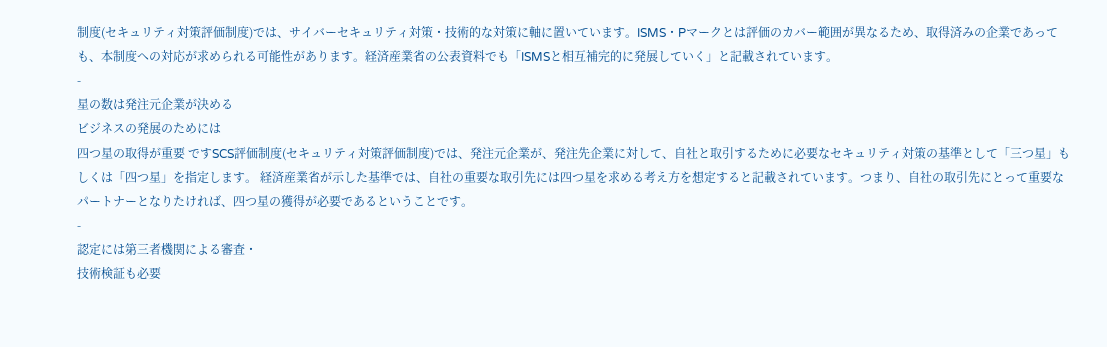制度(セキュリティ対策評価制度)では、サイバーセキュリティ対策・技術的な対策に軸に置いています。ISMS・Pマークとは評価のカバー範囲が異なるため、取得済みの企業であっても、本制度への対応が求められる可能性があります。経済産業省の公表資料でも「ISMSと相互補完的に発展していく」と記載されています。
-
星の数は発注元企業が決める
ビジネスの発展のためには
四つ星の取得が重要 ですSCS評価制度(セキュリティ対策評価制度)では、発注元企業が、発注先企業に対して、自社と取引するために必要なセキュリティ対策の基準として「三つ星」もしくは「四つ星」を指定します。 経済産業省が示した基準では、自社の重要な取引先には四つ星を求める考え方を想定すると記載されています。つまり、自社の取引先にとって重要なパートナーとなりたければ、四つ星の獲得が必要であるということです。
-
認定には第三者機関による審査・
技術検証も必要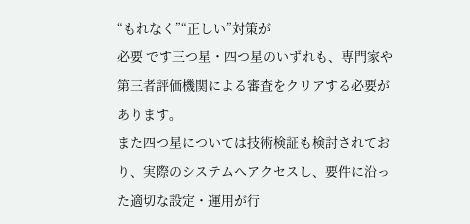“もれなく”“正しい”対策が
必要 です三つ星・四つ星のいずれも、専門家や第三者評価機関による審査をクリアする必要があります。
また四つ星については技術検証も検討されており、実際のシステムへアクセスし、要件に沿った適切な設定・運用が行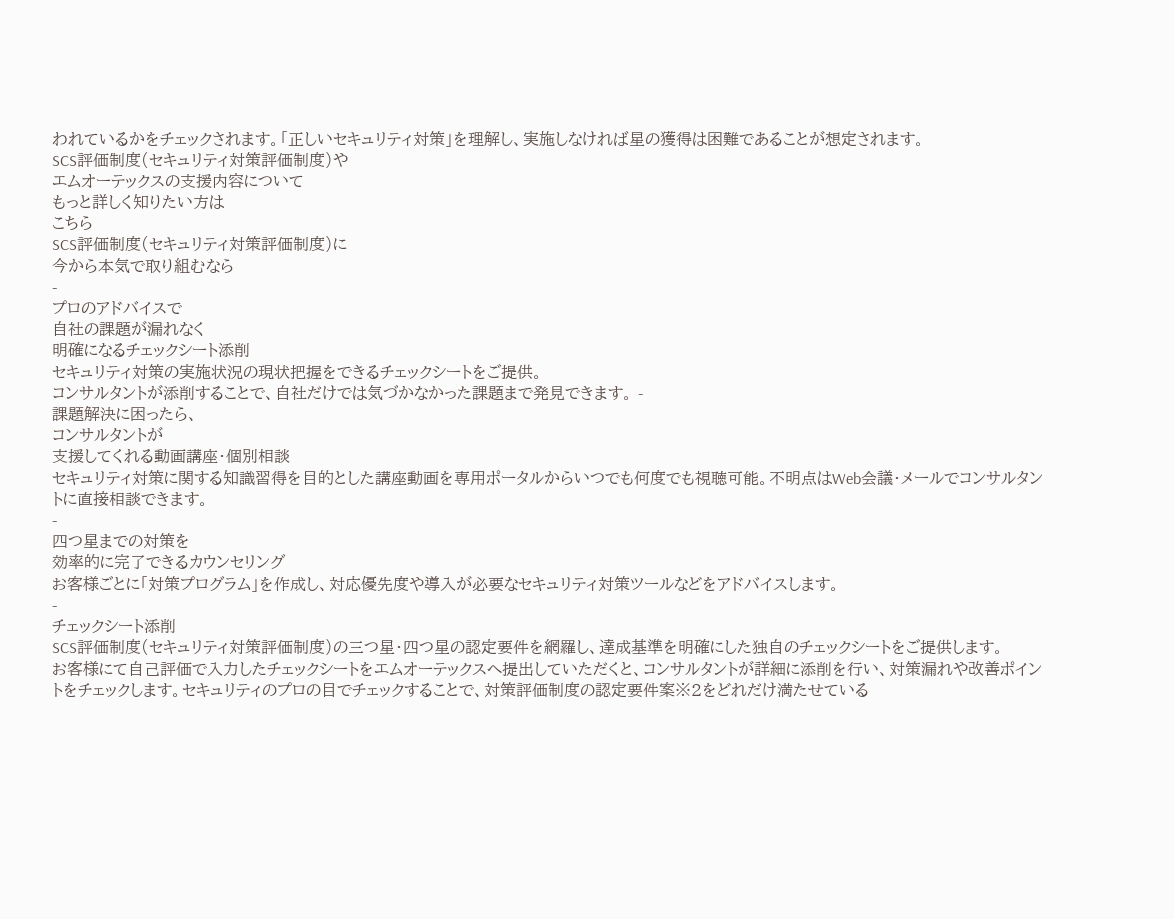われているかをチェックされます。「正しいセキュリティ対策」を理解し、実施しなければ星の獲得は困難であることが想定されます。
SCS評価制度(セキュリティ対策評価制度)や
エムオーテックスの支援内容について
もっと詳しく知りたい方は
こちら
SCS評価制度(セキュリティ対策評価制度)に
今から本気で取り組むなら
-
プロのアドバイスで
自社の課題が漏れなく
明確になるチェックシート添削
セキュリティ対策の実施状況の現状把握をできるチェックシートをご提供。
コンサルタントが添削することで、自社だけでは気づかなかった課題まで発見できます。 -
課題解決に困ったら、
コンサルタントが
支援してくれる動画講座・個別相談
セキュリティ対策に関する知識習得を目的とした講座動画を専用ポータルからいつでも何度でも視聴可能。不明点はWeb会議・メールでコンサルタントに直接相談できます。
-
四つ星までの対策を
効率的に完了できるカウンセリング
お客様ごとに「対策プログラム」を作成し、対応優先度や導入が必要なセキュリティ対策ツールなどをアドバイスします。
-
チェックシート添削
SCS評価制度(セキュリティ対策評価制度)の三つ星・四つ星の認定要件を網羅し、達成基準を明確にした独自のチェックシートをご提供します。
お客様にて自己評価で入力したチェックシートをエムオーテックスへ提出していただくと、コンサルタントが詳細に添削を行い、対策漏れや改善ポイントをチェックします。セキュリティのプロの目でチェックすることで、対策評価制度の認定要件案※2をどれだけ満たせている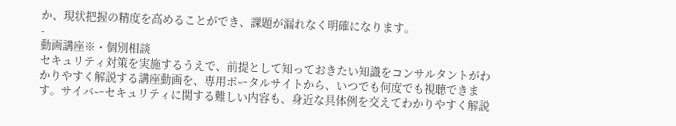か、現状把握の精度を高めることができ、課題が漏れなく明確になります。
-
動画講座※・個別相談
セキュリティ対策を実施するうえで、前提として知っておきたい知識をコンサルタントがわかりやすく解説する講座動画を、専用ポータルサイトから、いつでも何度でも視聴できます。サイバーセキュリティに関する難しい内容も、身近な具体例を交えてわかりやすく解説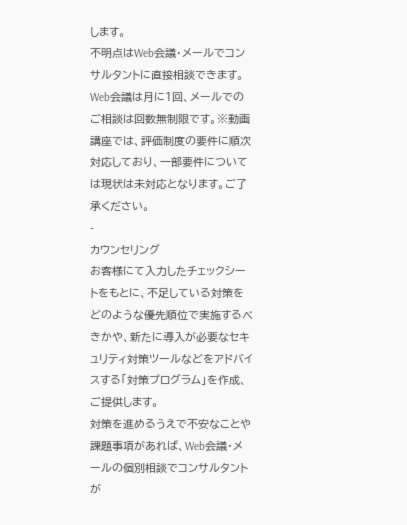します。
不明点はWeb会議・メールでコンサルタントに直接相談できます。Web会議は月に1回、メールでのご相談は回数無制限です。※動画講座では、評価制度の要件に順次対応しており、一部要件については現状は未対応となります。ご了承ください。
-
カウンセリング
お客様にて入力したチェックシートをもとに、不足している対策をどのような優先順位で実施するべきかや、新たに導入が必要なセキュリティ対策ツールなどをアドバイスする「対策プログラム」を作成、ご提供します。
対策を進めるうえで不安なことや課題事項があれば、Web会議・メールの個別相談でコンサルタントが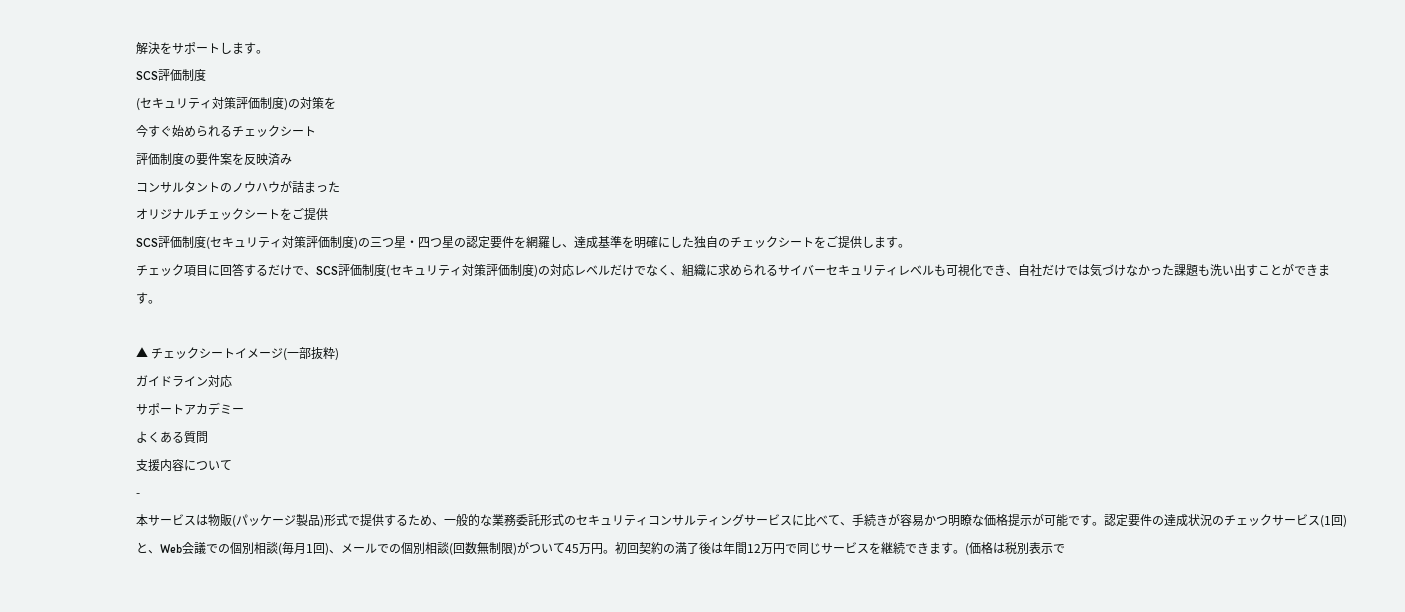解決をサポートします。
SCS評価制度
(セキュリティ対策評価制度)の対策を
今すぐ始められるチェックシート
評価制度の要件案を反映済み
コンサルタントのノウハウが詰まった
オリジナルチェックシートをご提供
SCS評価制度(セキュリティ対策評価制度)の三つ星・四つ星の認定要件を網羅し、達成基準を明確にした独自のチェックシートをご提供します。
チェック項目に回答するだけで、SCS評価制度(セキュリティ対策評価制度)の対応レベルだけでなく、組織に求められるサイバーセキュリティレベルも可視化でき、自社だけでは気づけなかった課題も洗い出すことができます。

▲ チェックシートイメージ(一部抜粋)
ガイドライン対応
サポートアカデミー
よくある質問
支援内容について
-
本サービスは物販(パッケージ製品)形式で提供するため、一般的な業務委託形式のセキュリティコンサルティングサービスに比べて、手続きが容易かつ明瞭な価格提示が可能です。認定要件の達成状況のチェックサービス(1回)と、Web会議での個別相談(毎月1回)、メールでの個別相談(回数無制限)がついて45万円。初回契約の満了後は年間12万円で同じサービスを継続できます。(価格は税別表示で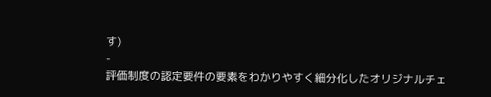す)
-
評価制度の認定要件の要素をわかりやすく細分化したオリジナルチェ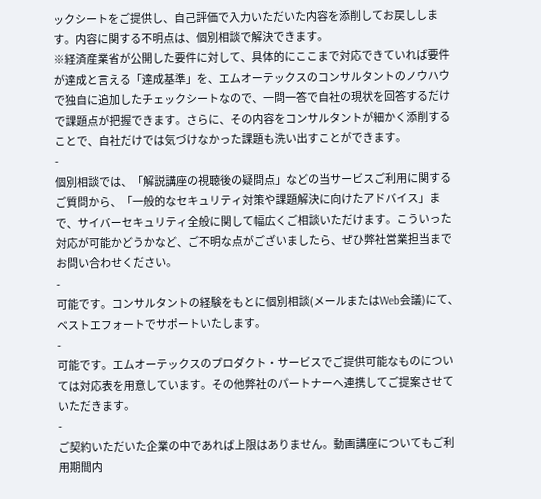ックシートをご提供し、自己評価で入力いただいた内容を添削してお戻しします。内容に関する不明点は、個別相談で解決できます。
※経済産業省が公開した要件に対して、具体的にここまで対応できていれば要件が達成と言える「達成基準」を、エムオーテックスのコンサルタントのノウハウで独自に追加したチェックシートなので、一問一答で自社の現状を回答するだけで課題点が把握できます。さらに、その内容をコンサルタントが細かく添削することで、自社だけでは気づけなかった課題も洗い出すことができます。
-
個別相談では、「解説講座の視聴後の疑問点」などの当サービスご利用に関するご質問から、「一般的なセキュリティ対策や課題解決に向けたアドバイス」まで、サイバーセキュリティ全般に関して幅広くご相談いただけます。こういった対応が可能かどうかなど、ご不明な点がございましたら、ぜひ弊社営業担当までお問い合わせください。
-
可能です。コンサルタントの経験をもとに個別相談(メールまたはWeb会議)にて、ベストエフォートでサポートいたします。
-
可能です。エムオーテックスのプロダクト・サービスでご提供可能なものについては対応表を用意しています。その他弊社のパートナーへ連携してご提案させていただきます。
-
ご契約いただいた企業の中であれば上限はありません。動画講座についてもご利用期間内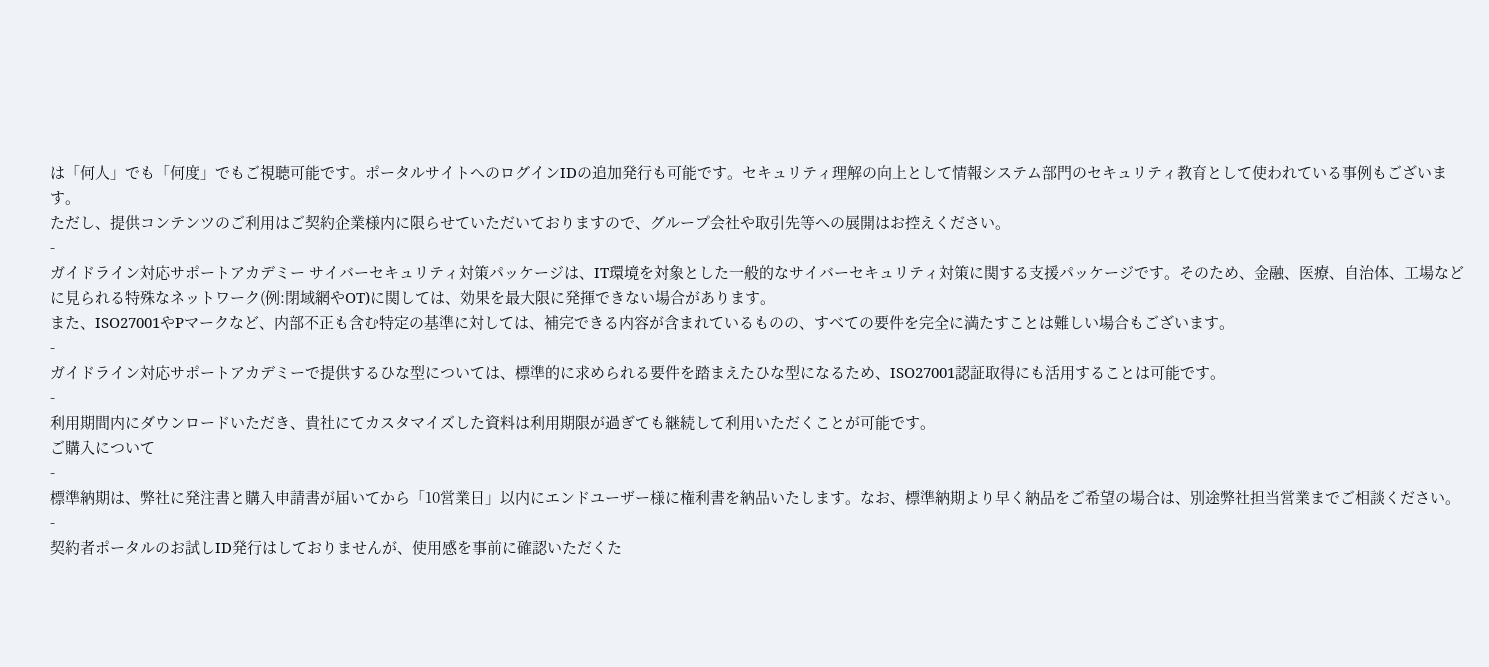は「何人」でも「何度」でもご視聴可能です。ポータルサイトへのログインIDの追加発行も可能です。セキュリティ理解の向上として情報システム部門のセキュリティ教育として使われている事例もございます。
ただし、提供コンテンツのご利用はご契約企業様内に限らせていただいておりますので、グループ会社や取引先等への展開はお控えください。
-
ガイドライン対応サポートアカデミー サイバーセキュリティ対策パッケージは、IT環境を対象とした一般的なサイバーセキュリティ対策に関する支援パッケージです。そのため、金融、医療、自治体、工場などに見られる特殊なネットワーク(例:閉域網やOT)に関しては、効果を最大限に発揮できない場合があります。
また、ISO27001やPマークなど、内部不正も含む特定の基準に対しては、補完できる内容が含まれているものの、すべての要件を完全に満たすことは難しい場合もございます。
-
ガイドライン対応サポートアカデミーで提供するひな型については、標準的に求められる要件を踏まえたひな型になるため、ISO27001認証取得にも活用することは可能です。
-
利用期間内にダウンロードいただき、貴社にてカスタマイズした資料は利用期限が過ぎても継続して利用いただくことが可能です。
ご購入について
-
標準納期は、弊社に発注書と購入申請書が届いてから「10営業日」以内にエンドユーザー様に権利書を納品いたします。なお、標準納期より早く納品をご希望の場合は、別途弊社担当営業までご相談ください。
-
契約者ポータルのお試しID発行はしておりませんが、使用感を事前に確認いただくた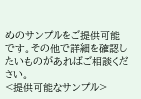めのサンプルをご提供可能です。その他で詳細を確認したいものがあればご相談ください。
<提供可能なサンプル>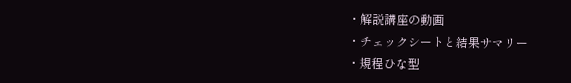・解説講座の動画
・チェックシートと結果サマリー
・規程ひな型